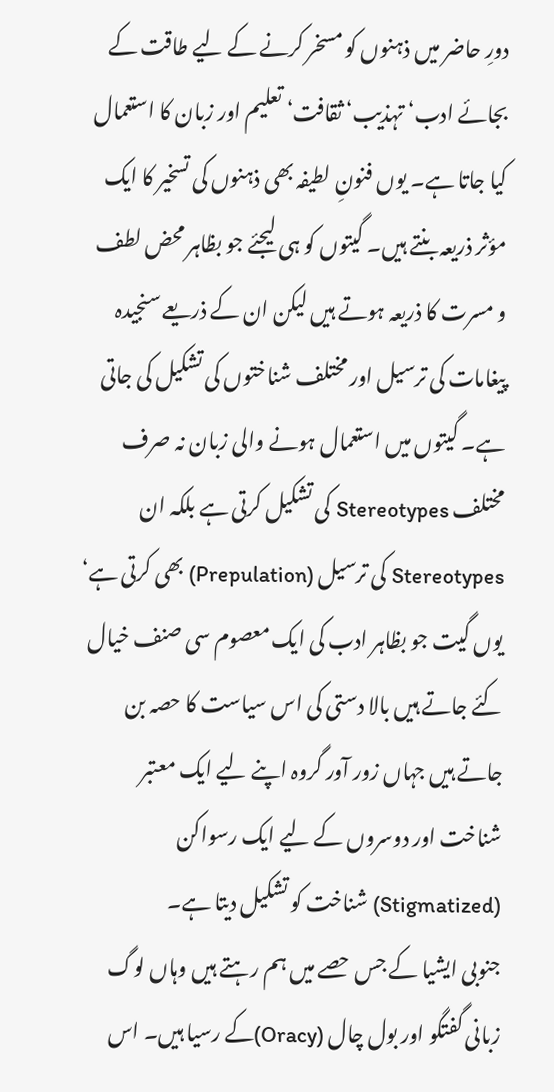دورِ حاضر میں ذہنوں کو مسخر کرنے کے لیے طاقت کے بجائے ادب‘ تہذیب‘ ثقافت‘ تعلیم اور زبان کا استعمال کیا جاتا ہے۔ یوں فنونِ لطیفہ بھی ذہنوں کی تسخیر کا ایک مؤثر ذریعہ بنتے ہیں۔ گیتوں کو ہی لیجئے جو بظاہر محض لطف و مسرت کا ذریعہ ہوتے ہیں لیکن ان کے ذریعے سنجیدہ پیغامات کی ترسیل اور مختلف شناختوں کی تشکیل کی جاتی ہے۔ گیتوں میں استعمال ہونے والی زبان نہ صرف مختلف Stereotypes کی تشکیل کرتی ہے بلکہ ان Stereotypes کی ترسیل (Prepulation) بھی کرتی ہے‘ یوں گیت جو بظاہر ادب کی ایک معصوم سی صنف خیال کئے جاتے ہیں بالا دستی کی اس سیاست کا حصہ بن جاتے ہیں جہاں زور آور گروہ اپنے لیے ایک معتبر شناخت اور دوسروں کے لیے ایک رسواکن (Stigmatized) شناخت کو تشکیل دیتا ہے۔
جنوبی ایشیا کے جس حصے میں ہم رہتے ہیں وہاں لوگ زبانی گفتگو اور بول چال (Oracy)کے رسیا ہیں۔ اس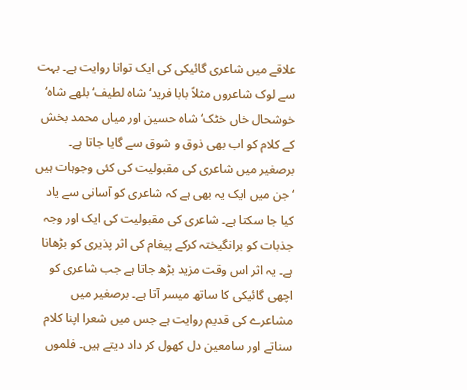علاقے میں شاعری گائیکی کی ایک توانا روایت ہے۔ بہت سے لوک شاعروں مثلاً بابا فرید‘ شاہ لطیف‘ بلھے شاہ‘ خوشحال خاں خٹک‘ شاہ حسین اور میاں محمد بخش کے کلام کو اب بھی ذوق و شوق سے گایا جاتا ہے۔ برصغیر میں شاعری کی مقبولیت کی کئی وجوہات ہیں ‘جن میں ایک یہ بھی ہے کہ شاعری کو آسانی سے یاد کیا جا سکتا ہے۔ شاعری کی مقبولیت کی ایک اور وجہ جذبات کو برانگیختہ کرکے پیغام کی اثر پذیری کو بڑھانا ہے۔ یہ اثر اس وقت مزید بڑھ جاتا ہے جب شاعری کو اچھی گائیکی کا ساتھ میسر آتا ہے۔ برصغیر میں مشاعرے کی قدیم روایت ہے جس میں شعرا اپنا کلام سناتے اور سامعین دل کھول کر داد دیتے ہیں۔ فلموں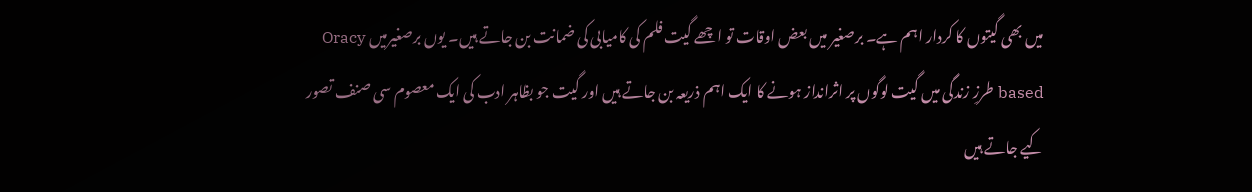میں بھی گیتوں کا کردار اہم ہے۔ برصغیر میں بعض اوقات تو اچھے گیت فلم کی کامیابی کی ضمانت بن جاتے ہیں۔ یوں برصغیرمیں Oracy based طرزِ زندگی میں گیت لوگوں پر اثرانداز ہونے کا ایک اہم ذریعہ بن جاتے ہیں اور گیت جو بظاہر ادب کی ایک معصوم سی صنف تصور کیے جاتے ہیں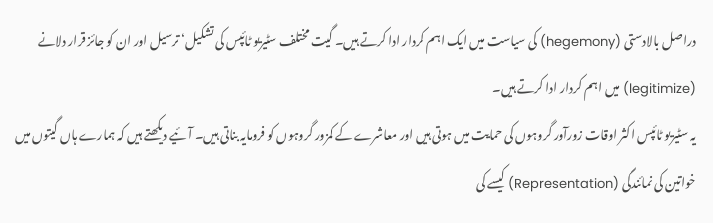دراصل بالادستی (hegemony) کی سیاست میں ایک اہم کردار ادا کرتے ہیں۔ گیت مختلف سٹیریو ٹائپس کی تشکیل‘ ترسیل اور ان کو جائز قرار دلانے (legitimize) میں اہم کردار ادا کرتے ہیں۔
یہ سٹیریو ٹائپس اکثر اوقات زورآور گروہوں کی حمایت میں ہوتی ہیں اور معاشرے کے کمزور گروہوں کو فرومایہ بناتی ہیں۔ آئیے دیکھتے ہیں کہ ہمارے ہاں گیتوں میں خواتین کی نمائندگی (Representation) کیسے کی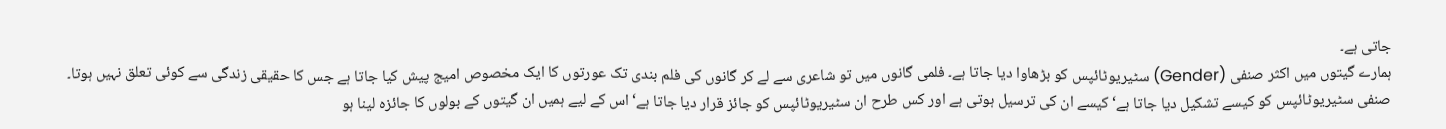جاتی ہے۔
ہمارے گیتوں میں اکثر صنفی (Gender) سٹیریوٹائپس کو بڑھاوا دیا جاتا ہے۔ فلمی گانوں میں تو شاعری سے لے کر گانوں کی فلم بندی تک عورتوں کا ایک مخصوص امیج پیش کیا جاتا ہے جس کا حقیقی زندگی سے کوئی تعلق نہیں ہوتا۔ صنفی سٹیریوٹائپس کو کیسے تشکیل دیا جاتا ہے‘ کیسے ان کی ترسیل ہوتی ہے اور کس طرح ان سٹیریوٹائپس کو جائز قرار دیا جاتا ہے‘ اس کے لیے ہمیں ان گیتوں کے بولوں کا جائزہ لینا ہو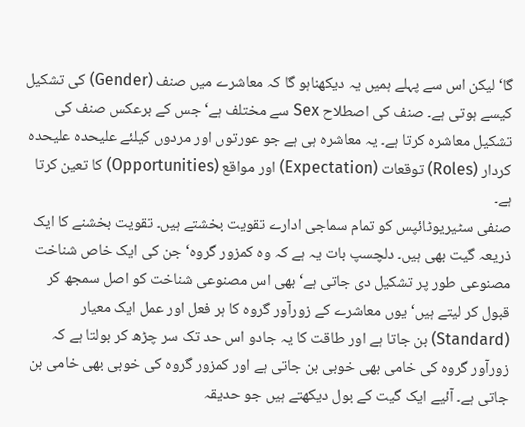گا‘ لیکن اس سے پہلے ہمیں یہ دیکھناہو گا کہ معاشرے میں صنف (Gender) کی تشکیل کیسے ہوتی ہے۔ صنف کی اصطلاح Sex سے مختلف ہے‘ جس کے برعکس صنف کی تشکیل معاشرہ کرتا ہے۔ یہ معاشرہ ہی ہے جو عورتوں اور مردوں کیلئے علیحدہ علیحدہ کردار (Roles) توقعات (Expectation) اور مواقع (Opportunities) کا تعین کرتا ہے۔
صنفی سٹیریوٹائپس کو تمام سماجی ادارے تقویت بخشتے ہیں۔ تقویت بخشنے کا ایک ذریعہ گیت بھی ہیں۔ دلچسپ بات یہ ہے کہ وہ کمزور گروہ‘ جن کی ایک خاص شناخت مصنوعی طور پر تشکیل دی جاتی ہے‘ بھی اس مصنوعی شناخت کو اصل سمجھ کر قبول کر لیتے ہیں‘ یوں معاشرے کے زورآور گروہ کا ہر فعل اور عمل ایک معیار (Standard) بن جاتا ہے اور طاقت کا یہ جادو اس حد تک سر چڑھ کر بولتا ہے کہ زورآور گروہ کی خامی بھی خوبی بن جاتی ہے اور کمزور گروہ کی خوبی بھی خامی بن جاتی ہے۔ آئیے ایک گیت کے بول دیکھتے ہیں جو حدیقہ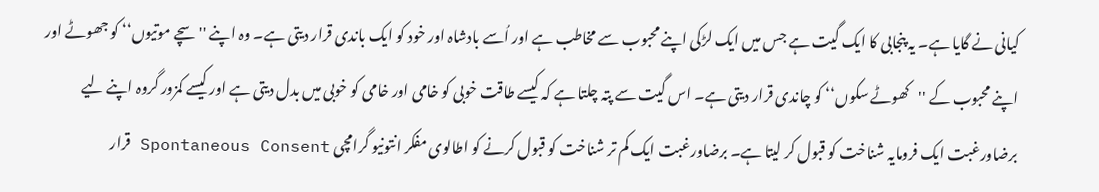کیانی نے گایا ہے۔ یہ پنجابی کا ایک گیت ہے جس میں ایک لڑکی اپنے محبوب سے مخاطب ہے اور اُسے بادشاہ اور خود کو ایک باندی قرار دیتی ہے۔ وہ اپنے ''سچے موتیوں‘‘ کو جھوٹے اور اپنے محبوب کے ''کھوٹے سکوں‘‘ کو چاندی قرار دیتی ہے۔ اس گیت سے پتہ چلتا ہے کہ کیسے طاقت خوبی کو خامی اور خامی کو خوبی میں بدل دیتی ہے اور کیسے کمزور گروہ اپنے لیے برضاورغبت ایک فرومایہ شناخت کو قبول کر لیتا ہے۔ برضاورغبت ایک کم تر شناخت کو قبول کرنے کو اطالوی مفکر انتونیو گرامچی Spontaneous Consent قرار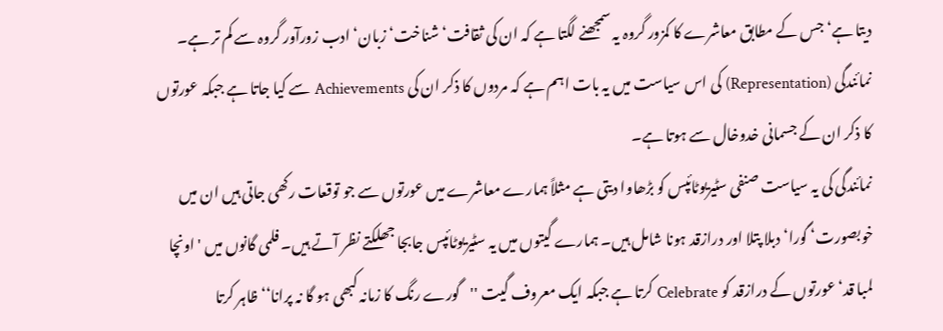دیتا ہے‘ جس کے مطابق معاشرے کا کمزور گروہ یہ سمجھنے لگتا ہے کہ ان کی ثقافت‘ شناخت‘ زبان‘ ادب زورآور گروہ سے کم تر ہے۔ نمائندگی (Representation) کی اس سیاست میں یہ بات اہم ہے کہ مردوں کا ذکر ان کی Achievements سے کیا جاتا ہے جبکہ عورتوں کا ذکر ان کے جسمانی خدوخال سے ہوتا ہے۔
نمائندگی کی یہ سیاست صنفی سٹیریوٹائپس کو بڑھاوا دیتی ہے مثلاً ہمارے معاشرے میں عورتوں سے جو توقعات رکھی جاتی ہیں ان میں خوبصورت‘ گورا‘ دبلا پتلا اور درازقد ہونا شامل ہیں۔ ہمارے گیتوں میں یہ سٹیریوٹائپس جابجا جھلکتے نظر آتے ہیں۔ فلمی گانوں میں 'اونچا لمبا قد‘ عورتوں کے درازقد کو Celebrate کرتا ہے جبکہ ایک معروف گیت ''گورے رنگ کا زمانہ کبھی ہو گا نہ پرانا‘‘ ظاہر کرتا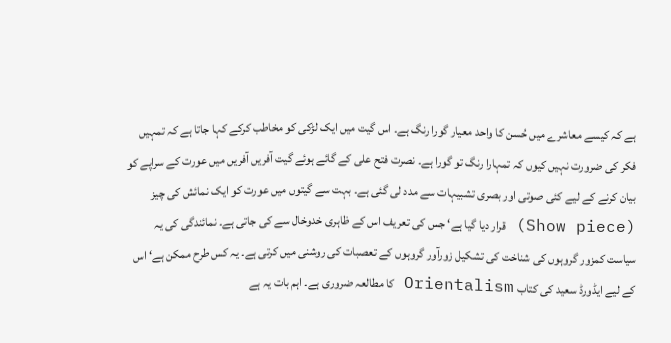ہے کہ کیسے معاشرے میں حُسن کا واحد معیار گورا رنگ ہے۔ اس گیت میں ایک لڑکی کو مخاطب کرکے کہا جاتا ہے کہ تمہیں فکر کی ضرورت نہیں کیوں کہ تمہارا رنگ تو گورا ہے۔ نصرت فتح علی کے گائے ہوئے گیت آفریں آفریں میں عورت کے سراپے کو بیان کرنے کے لیے کئی صوتی اور بصری تشبیہات سے مدد لی گئی ہے۔ بہت سے گیتوں میں عورت کو ایک نمائش کی چیز (Show piece) قرار دیا گیا ہے‘ جس کی تعریف اس کے ظاہری خدوخال سے کی جاتی ہے۔ نمائندگی کی یہ سیاست کمزور گروہوں کی شناخت کی تشکیل زورآور گروہوں کے تعصبات کی روشنی میں کرتی ہے۔ یہ کس طرح ممکن ہے‘ اس کے لیے ایڈورڈ سعید کی کتاب Orientalism کا مطالعہ ضروری ہے۔ اہم بات یہ ہے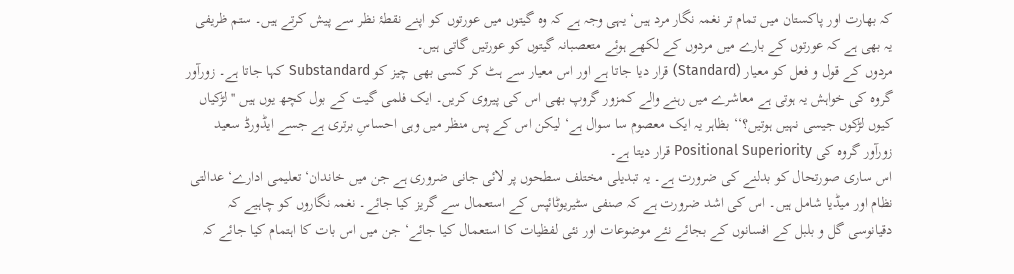کہ بھارت اور پاکستان میں تمام تر نغمہ نگار مرد ہیں‘ یہی وجہ ہے کہ وہ گیتوں میں عورتوں کو اپنے نقطۂ نظر سے پیش کرتے ہیں۔ ستم ظریفی یہ بھی ہے کہ عورتوں کے بارے میں مردوں کے لکھے ہوئے متعصبانہ گیتوں کو عورتیں گاتی ہیں۔
مردوں کے قول و فعل کو معیار (Standard) قرار دیا جاتا ہے اور اس معیار سے ہٹ کر کسی بھی چیز کو Substandard کہا جاتا ہے۔ زورآور گروہ کی خواہش یہ ہوتی ہے معاشرے میں رہنے والے کمزور گروپ بھی اس کی پیروی کریں۔ ایک فلمی گیت کے بول کچھ یوں ہیں ''لڑکیاں کیوں لڑکوں جیسی نہیں ہوتیں؟‘‘ بظاہر یہ ایک معصوم سا سوال ہے‘ لیکن اس کے پس منظر میں وہی احساسِ برتری ہے جسے ایڈورڈ سعید زورآور گروہ کی Positional Superiority قرار دیتا ہے۔
اس ساری صورتحال کو بدلنے کی ضرورت ہے۔ یہ تبدیلی مختلف سطحوں پر لائی جانی ضروری ہے جن میں خاندان‘ تعلیمی ادارے‘ عدالتی نظام اور میڈیا شامل ہیں۔ اس کی اشد ضرورت ہے کہ صنفی سٹیریوٹائپس کے استعمال سے گریز کیا جائے۔ نغمہ نگاروں کو چاہیے کہ دقیانوسی گل و بلبل کے افسانوں کے بجائے نئے موضوعات اور نئی لفظیات کا استعمال کیا جائے‘ جن میں اس بات کا اہتمام کیا جائے کہ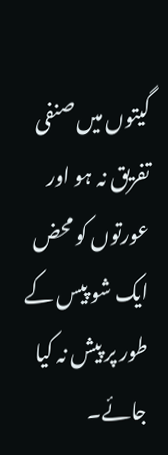گیتوں میں صنفی تفریق نہ ہو اور عورتوں کو محض ایک شو پیس کے طور پر پیش نہ کیا جائے۔